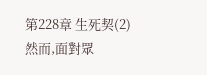第228章 生死契(2)
然而,面對眾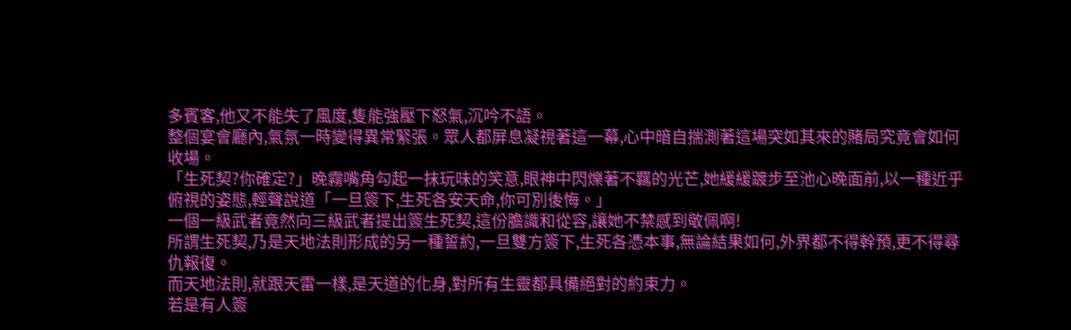多賓客,他又不能失了風度,隻能強壓下怒氣,沉吟不語。
整個宴會廳內,氣氛一時變得異常緊張。眾人都屏息凝視著這一幕,心中暗自揣測著這場突如其來的賭局究竟會如何收場。
「生死契?你確定?」晚霧嘴角勾起一抹玩味的笑意,眼神中閃爍著不羈的光芒,她緩緩踱步至池心晚面前,以一種近乎俯視的姿態,輕聲說道「一旦簽下,生死各安天命,你可別後悔。」
一個一級武者竟然向三級武者提出簽生死契,這份膽識和從容,讓她不禁感到敬佩啊!
所謂生死契,乃是天地法則形成的另一種誓約,一旦雙方簽下,生死各憑本事,無論結果如何,外界都不得幹預,更不得尋仇報復。
而天地法則,就跟天雷一樣,是天道的化身,對所有生靈都具備絕對的約束力。
若是有人簽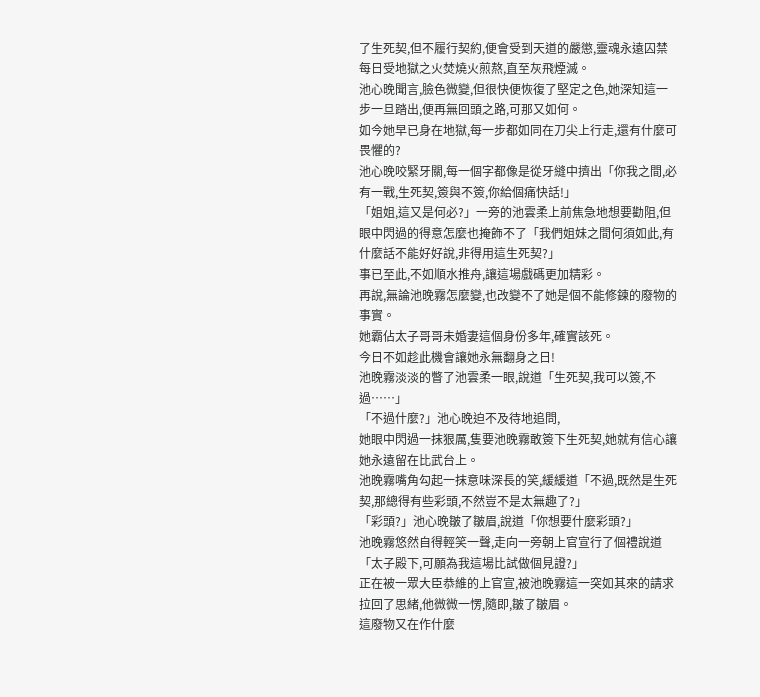了生死契,但不履行契約,便會受到天道的嚴懲,靈魂永遠囚禁每日受地獄之火焚燒火煎熬,直至灰飛煙滅。
池心晚聞言,臉色微變,但很快便恢復了堅定之色,她深知這一步一旦踏出,便再無回頭之路,可那又如何。
如今她早已身在地獄,每一步都如同在刀尖上行走,還有什麼可畏懼的?
池心晚咬緊牙關,每一個字都像是從牙縫中擠出「你我之間,必有一戰,生死契,簽與不簽,你給個痛快話!」
「姐姐,這又是何必?」一旁的池雲柔上前焦急地想要勸阻,但眼中閃過的得意怎麼也掩飾不了「我們姐妹之間何須如此,有什麼話不能好好說,非得用這生死契?」
事已至此,不如順水推舟,讓這場戲碼更加精彩。
再說,無論池晚霧怎麼變,也改變不了她是個不能修鍊的廢物的事實。
她霸佔太子哥哥未婚妻這個身份多年,確實該死。
今日不如趁此機會讓她永無翻身之日!
池晚霧淡淡的瞥了池雲柔一眼,說道「生死契,我可以簽,不過……」
「不過什麼?」池心晚迫不及待地追問,
她眼中閃過一抹狠厲,隻要池晚霧敢簽下生死契,她就有信心讓她永遠留在比武台上。
池晚霧嘴角勾起一抹意味深長的笑,緩緩道「不過,既然是生死契,那總得有些彩頭,不然豈不是太無趣了?」
「彩頭?」池心晚皺了皺眉,說道「你想要什麼彩頭?」
池晚霧悠然自得輕笑一聲,走向一旁朝上官宣行了個禮說道「太子殿下,可願為我這場比試做個見證?」
正在被一眾大臣恭維的上官宣,被池晚霧這一突如其來的請求拉回了思緒,他微微一愣,隨即,皺了皺眉。
這廢物又在作什麼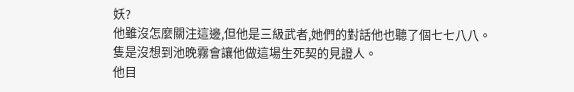妖?
他雖沒怎麼關注這邊,但他是三級武者,她們的對話他也聽了個七七八八。
隻是沒想到池晚霧會讓他做這場生死契的見證人。
他目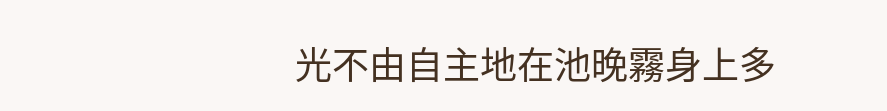光不由自主地在池晚霧身上多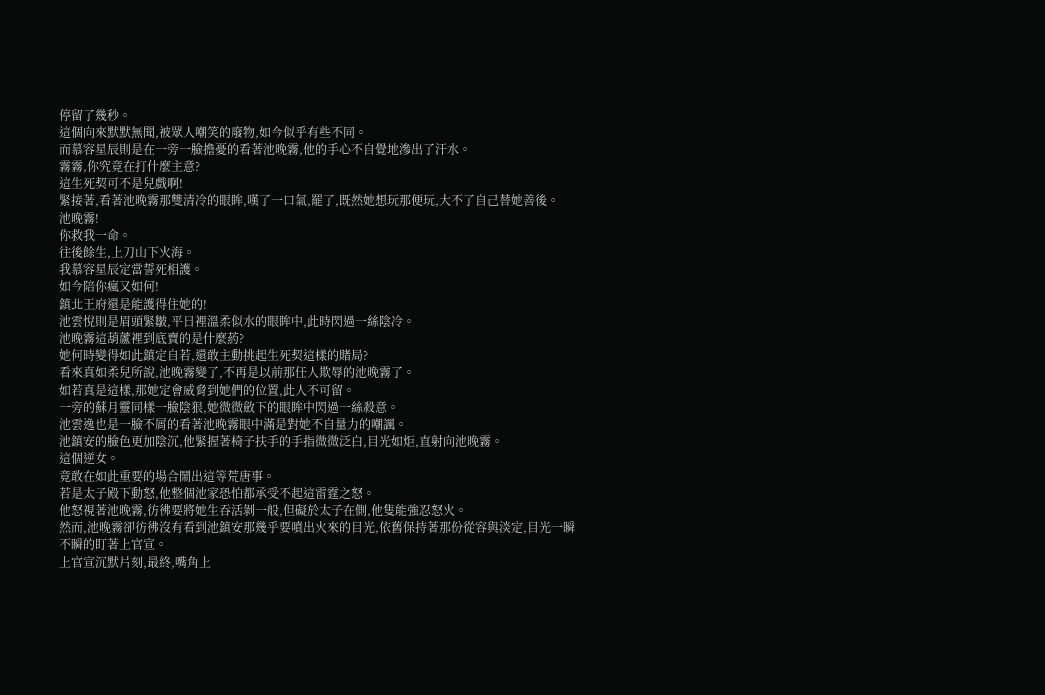停留了幾秒。
這個向來默默無聞,被眾人嘲笑的廢物,如今似乎有些不同。
而慕容星辰則是在一旁一臉擔憂的看著池晚霧,他的手心不自覺地滲出了汗水。
霧霧,你究竟在打什麼主意?
這生死契可不是兒戲啊!
緊接著,看著池晚霧那雙清冷的眼眸,嘆了一口氣,罷了,既然她想玩那便玩,大不了自己替她善後。
池晚霧!
你救我一命。
往後餘生,上刀山下火海。
我慕容星辰定當誓死相護。
如今陪你瘋又如何!
鎮北王府還是能護得住她的!
池雲悅則是眉頭緊皺,平日裡溫柔似水的眼眸中,此時閃過一絲陰冷。
池晚霧這葫蘆裡到底賣的是什麼葯?
她何時變得如此鎮定自若,還敢主動挑起生死契這樣的賭局?
看來真如柔兒所說,池晚霧變了,不再是以前那任人欺辱的池晚霧了。
如若真是這樣,那她定會威脅到她們的位置,此人不可留。
一旁的蘇月靈同樣一臉陰狠,她微微斂下的眼眸中閃過一絲殺意。
池雲逸也是一臉不屑的看著池晚霧眼中滿是對她不自量力的嘲諷。
池鎮安的臉色更加陰沉,他緊握著椅子扶手的手指微微泛白,目光如炬,直射向池晚霧。
這個逆女。
竟敢在如此重要的場合鬧出這等荒唐事。
若是太子殿下動怒,他整個池家恐怕都承受不起這雷霆之怒。
他怒視著池晚霧,彷彿要將她生吞活剝一般,但礙於太子在側,他隻能強忍怒火。
然而,池晚霧卻彷彿沒有看到池鎮安那幾乎要噴出火來的目光,依舊保持著那份從容與淡定,目光一瞬不瞬的盯著上官宣。
上官宣沉默片刻,最終,嘴角上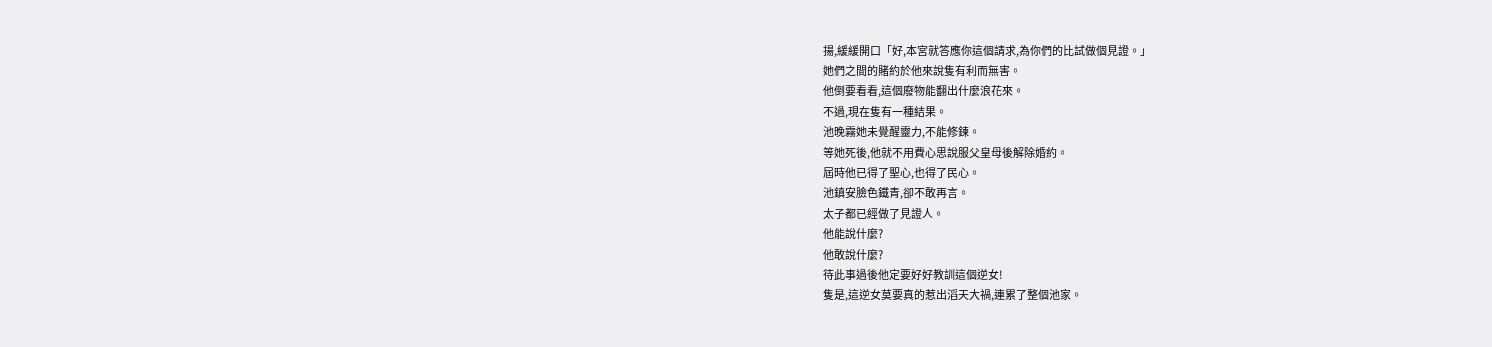揚,緩緩開口「好,本宮就答應你這個請求,為你們的比試做個見證。」
她們之間的賭約於他來說隻有利而無害。
他倒要看看,這個廢物能翻出什麼浪花來。
不過,現在隻有一種結果。
池晚霧她未覺醒靈力,不能修鍊。
等她死後,他就不用費心思說服父皇母後解除婚約。
屆時他已得了聖心,也得了民心。
池鎮安臉色鐵青,卻不敢再言。
太子都已經做了見證人。
他能說什麼?
他敢說什麼?
待此事過後他定要好好教訓這個逆女!
隻是,這逆女莫要真的惹出滔天大禍,連累了整個池家。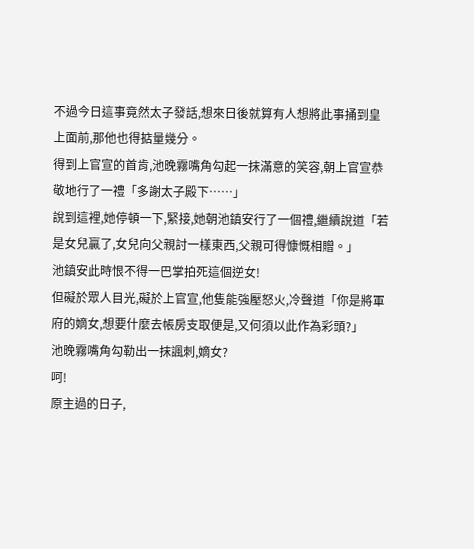不過今日這事竟然太子發話,想來日後就算有人想將此事捅到皇上面前,那他也得掂量幾分。
得到上官宣的首肯,池晚霧嘴角勾起一抹滿意的笑容,朝上官宣恭敬地行了一禮「多謝太子殿下……」
說到這裡,她停頓一下,緊接,她朝池鎮安行了一個禮,繼續說道「若是女兒贏了,女兒向父親討一樣東西,父親可得慷慨相贈。」
池鎮安此時恨不得一巴掌拍死這個逆女!
但礙於眾人目光,礙於上官宣,他隻能強壓怒火,冷聲道「你是將軍府的嫡女,想要什麼去帳房支取便是,又何須以此作為彩頭?」
池晚霧嘴角勾勒出一抹諷刺,嫡女?
呵!
原主過的日子,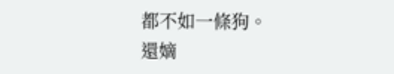都不如一條狗。
還嫡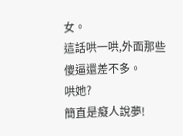女。
這話哄一哄,外面那些傻逼還差不多。
哄她?
簡直是癡人說夢!